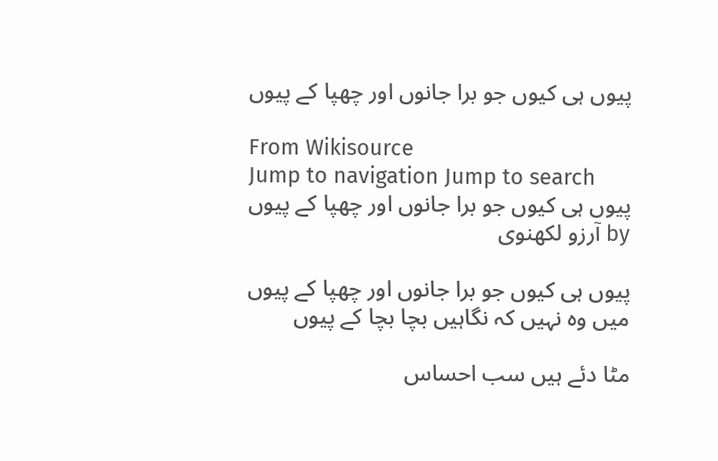پیوں ہی کیوں جو برا جانوں اور چھپا کے پیوں

From Wikisource
Jump to navigation Jump to search
پیوں ہی کیوں جو برا جانوں اور چھپا کے پیوں
by آرزو لکھنوی

پیوں ہی کیوں جو برا جانوں اور چھپا کے پیوں
میں وہ نہیں کہ نگاہیں بچا بچا کے پیوں

مٹا دئے ہیں سب احساس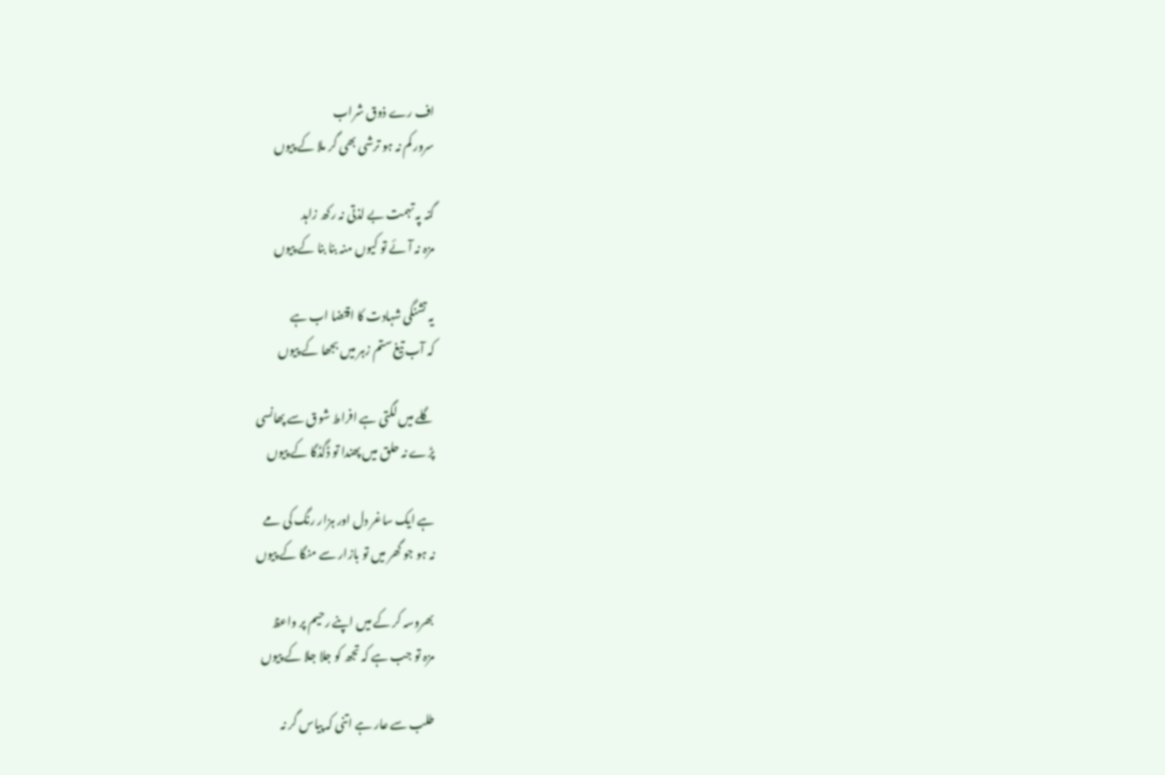اف رے ذوق شراب
سرور کم نہ ہو ترشی بھی گر ملا کے پیوں

گنہ پہ تہمت بے لذتی نہ رکھ زاہد
مزہ نہ آئے تو کیوں منہ بنا بنا کے پیوں

یہ تشنگی شہادت کا اقتضا اب ہے
کہ آب تیغ ستم زہر میں بجھا کے پیوں

گلے میں لگتی ہے افراط شوق سے پھانسی
پڑے نہ حلق میں پھندا تو ڈگڈگا کے پیوں

ہے ایک ساغر دل اور ہزار رنگ کی مے
نہ ہو جو گھر میں تو بازار سے منگا کے پیوں

بھروسہ کر کے میں اپنے رحیم پر واعظ
مزہ تو جب ہے کہ تجھ کو جلا جلا کے پیوں

طلب سے عار ہے اتنی کہ پیاس گر نہ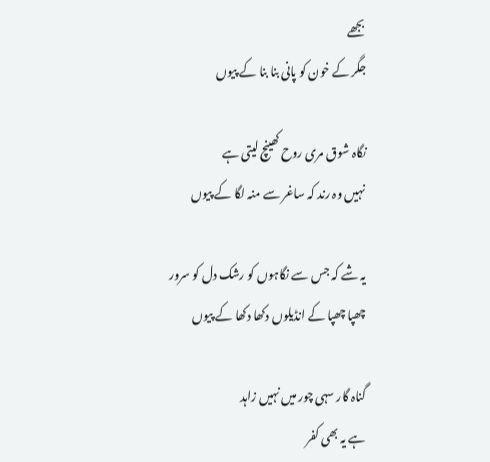بجھے
جگر کے خون کو پانی بنا بنا کے پیوں

نگاہ شوق مری روح کھینچ لیتی ہے
نہیں وہ رند کہ ساغر سے منہ لگا کے پیوں

یہ شے کہ جس سے نگاہوں کو رشک دل کو سرور
چھپا چھپا کے انڈیلوں دکھا دکھا کے پیوں

گناہ گار سہی چور میں نہیں زاہد
ہے یہ بھی کفر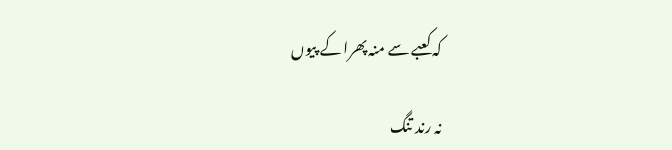کہ کعبے سے منہ پھرا کے پیوں

نہ رند تنگ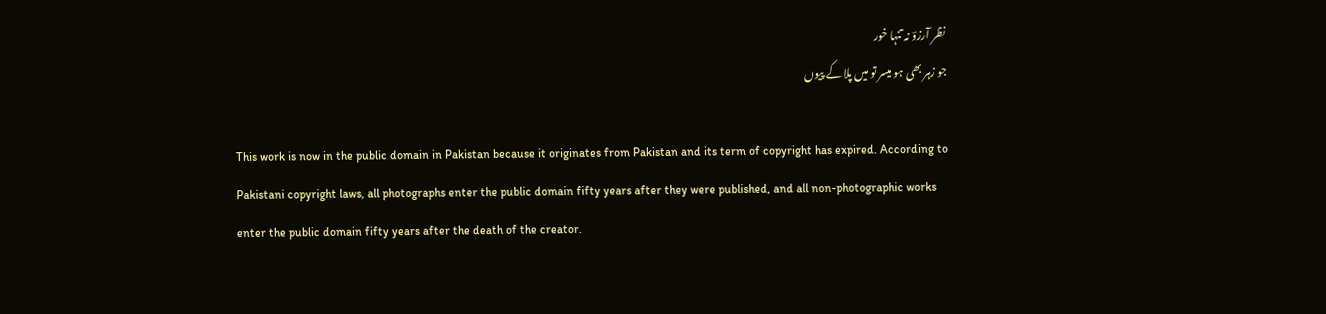نظر آرزوؔ نہ تنہا خور
جو زہر بھی ہو میسر تو میں پلا کے پیوں

This work is now in the public domain in Pakistan because it originates from Pakistan and its term of copyright has expired. According to Pakistani copyright laws, all photographs enter the public domain fifty years after they were published, and all non-photographic works enter the public domain fifty years after the death of the creator.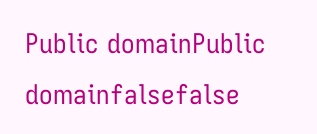Public domainPublic domainfalsefalse